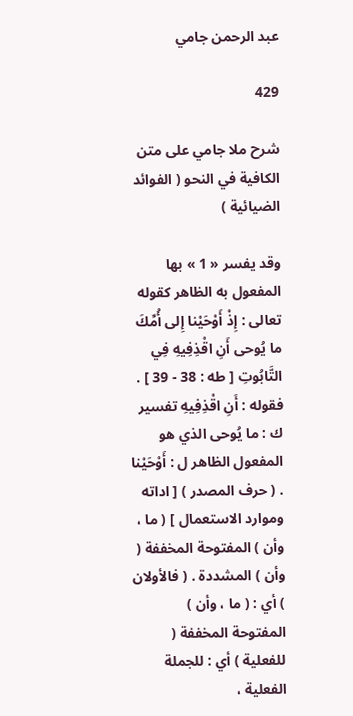عبد الرحمن جامي

429

شرح ملا جامي على متن الكافية في النحو ( الفوائد الضيائية )

وقد يفسر « 1 » بها المفعول به الظاهر كقوله تعالى : إِذْ أَوْحَيْنا إِلى أُمِّكَ ما يُوحى أَنِ اقْذِفِيهِ فِي التَّابُوتِ [ طه : 38 - 39 ] . فقوله : أَنِ اقْذِفِيهِ تفسير ك : ما يُوحى الذي هو المفعول الظاهر ل : أَوْحَيْنا . ( حرف المصدر ) [ اداته وموارد الاستعمال ] ( ما ، وأن ) المفتوحة المخففة ( وأن ) المشددة . ( فالأولان ) أي : ( ما ، وأن ) المفتوحة المخففة ( للفعلية ) أي : للجملة الفعلية ،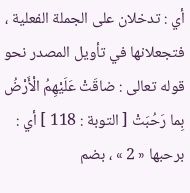أي : تدخلان على الجملة الفعلية ، فتجعلانها في تأويل المصدر نحو قوله تعالى : ضاقَتْ عَلَيْهِمُ الْأَرْضُ بِما رَحُبَتْ [ التوبة : 118 ] أي : برحبها « 2 » ، بضم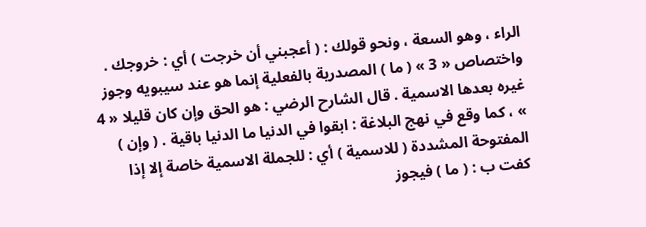الراء ، وهو السعة ، ونحو قولك : ( أعجبني أن خرجت ) أي : خروجك . واختصاص « 3 » ( ما ) المصدرية بالفعلية إنما هو عند سيبويه وجوز غيره بعدها الاسمية . قال الشارح الرضي : هو الحق وإن كان قليلا « 4 » ، كما وقع في نهج البلاغة : ابقوا في الدنيا ما الدنيا باقية . ( وإن ) المفتوحة المشددة ( للاسمية ) أي : للجملة الاسمية خاصة إلا إذا كفت ب : ( ما ) فيجوز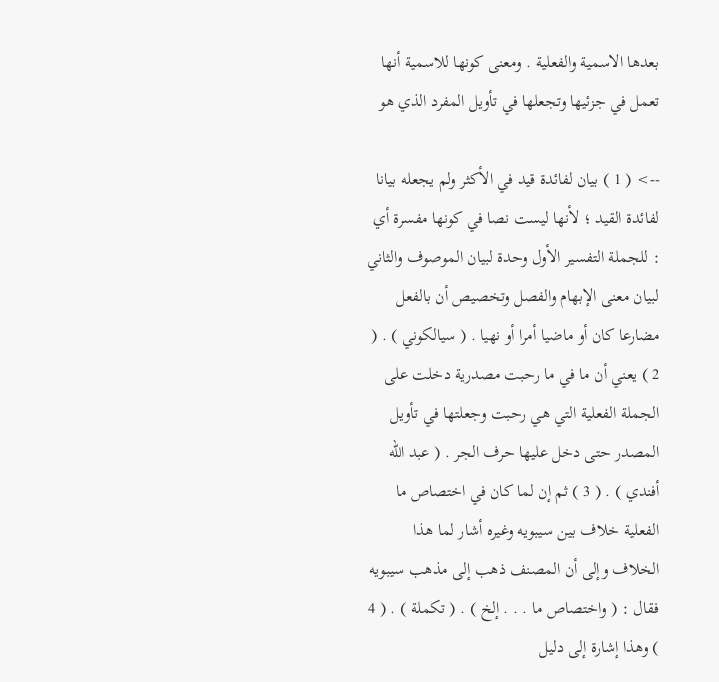بعدها الاسمية والفعلية . ومعنى كونها للاسمية أنها تعمل في جزئيها وتجعلها في تأويل المفرد الذي هو

--> ( 1 ) بيان لفائدة قيد في الأكثر ولم يجعله بيانا لفائدة القيد ؛ لأنها ليست نصا في كونها مفسرة أي : للجملة التفسير الأول وحدة لبيان الموصوف والثاني لبيان معنى الإبهام والفصل وتخصيص أن بالفعل مضارعا كان أو ماضيا أمرا أو نهيا . ( سيالكوني ) . ( 2 ) يعني أن ما في ما رحبت مصدرية دخلت على الجملة الفعلية التي هي رحبت وجعلتها في تأويل المصدر حتى دخل عليها حرف الجر . ( عبد الله أفندي ) . ( 3 ) ثم إن لما كان في اختصاص ما الفعلية خلاف بين سيبويه وغيره أشار لما هذا الخلاف وإلى أن المصنف ذهب إلى مذهب سيبويه فقال : ( واختصاص ما . . . إلخ ) . ( تكملة ) . ( 4 ) وهذا إشارة إلى دليل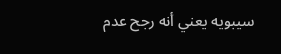سيبويه يعني أنه رجح عدم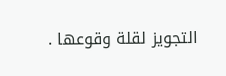التجويز لقلة وقوعها .